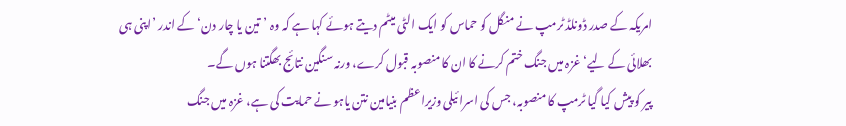امریکہ کے صدر ڈونلڈ ٹرمپ نے منگل کو حماس کو ایک الٹی میٹم دیتے ہوئے کہا ہے کہ وہ ’تین یا چار دن‘ کے اندر ’اپنی ہی بھلائی کے لیے‘ غزہ میں جنگ ختم کرنے کا ان کا منصوبہ قبول کرے، ورنہ سنگین نتائج بھگتنا ہوں گے۔
پیر کو پیش کیا گیا ٹرمپ کا منصوبہ، جس کی اسرائیلی وزیراعظم بنیامین نتن یاہو نے حمایت کی ہے، غزہ میں جنگ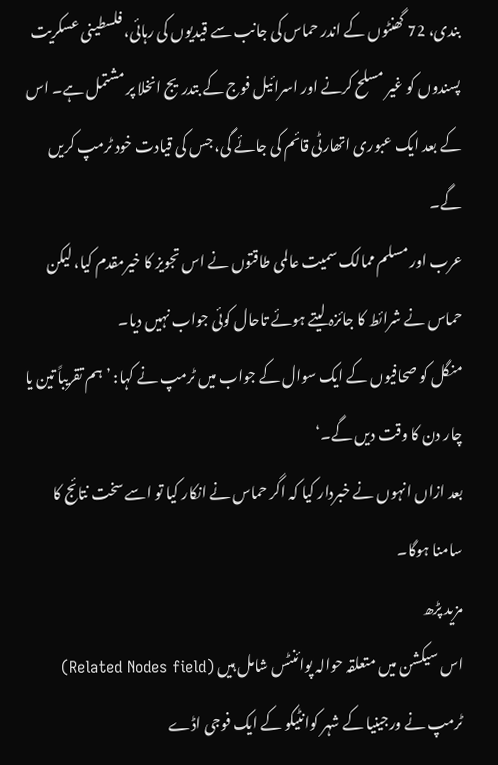بندی، 72 گھنٹوں کے اندر حماس کی جانب سے قیدیوں کی رہائی، فلسطینی عسکریت پسندوں کو غیر مسلح کرنے اور اسرائیل فوج کے بتدریج انخلا پر مشتمل ہے۔ اس کے بعد ایک عبوری اتھارٹی قائم کی جائے گی، جس کی قیادت خود ٹرمپ کریں گے۔
عرب اور مسلم ممالک سمیت عالمی طاقتوں نے اس تجویز کا خیرمقدم کیا، لیکن حماس نے شرائط کا جائزہ لیتے ہوئے تاحال کوئی جواب نہیں دیا۔
منگل کو صحافیوں کے ایک سوال کے جواب میں ٹرمپ نے کہا: ’ہم تقریباً تین یا چار دن کا وقت دیں گے۔‘
بعد ازاں انہوں نے خبردار کیا کہ اگر حماس نے انکار کیا تو اسے سخت نتائج کا سامنا ہوگا۔
مزید پڑھ
اس سیکشن میں متعلقہ حوالہ پوائنٹس شامل ہیں (Related Nodes field)
ٹرمپ نے ورجینیا کے شہر کوانٹیکو کے ایک فوجی اڈے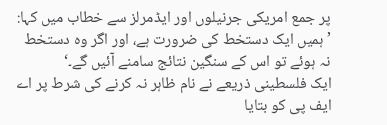پر جمع امریکی جرنیلوں اور ایڈمرلز سے خطاب میں کہا: ’ہمیں ایک دستخط کی ضرورت ہے، اور اگر وہ دستخط نہ ہوئے تو اس کے سنگین نتائج سامنے آئیں گے۔‘
ایک فلسطینی ذریعے نے نام ظاہر نہ کرنے کی شرط پر اے ایف پی کو بتایا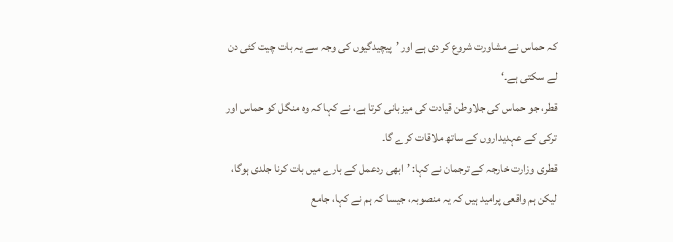کہ حماس نے مشاورت شروع کر دی ہے اور ’پیچیدگیوں کی وجہ سے یہ بات چیت کئی دن لے سکتی ہے۔‘
قطر، جو حماس کی جلاوطن قیادت کی میزبانی کرتا ہے، نے کہا کہ وہ منگل کو حماس اور ترکی کے عہدیداروں کے ساتھ ملاقات کرے گا۔
قطری وزارت خارجہ کے ترجمان نے کہا: ’ابھی ردعمل کے بارے میں بات کرنا جلدی ہوگا، لیکن ہم واقعی پرامید ہیں کہ یہ منصوبہ، جیسا کہ ہم نے کہا، جامع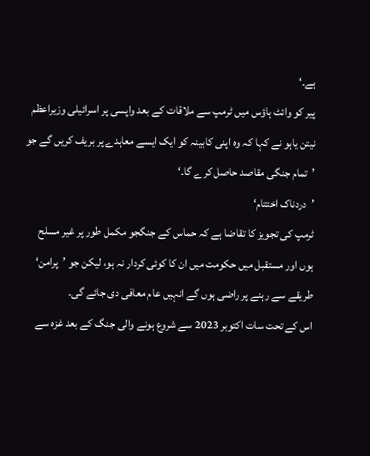ہے۔‘
پیر کو وائٹ ہاؤس میں ٹرمپ سے ملاقات کے بعد واپسی پر اسرائیلی وزیراعظم نیتن یاہو نے کہا کہ وہ اپنی کابینہ کو ایک ایسے معاہدے پر بریف کریں گے جو ’تمام جنگی مقاصد حاصل کرے گا۔‘
’دردناک اختتام‘
ٹرمپ کی تجویز کا تقاضا ہے کہ حماس کے جنگجو مکمل طور پر غیر مسلح ہوں اور مستقبل میں حکومت میں ان کا کوئی کردار نہ ہو، لیکن جو ’پرامن‘ طریقے سے رہنے پر راضی ہوں گے انہیں عام معافی دی جائے گی۔
اس کے تحت سات اکتوبر 2023 سے شروع ہونے والی جنگ کے بعد غزہ سے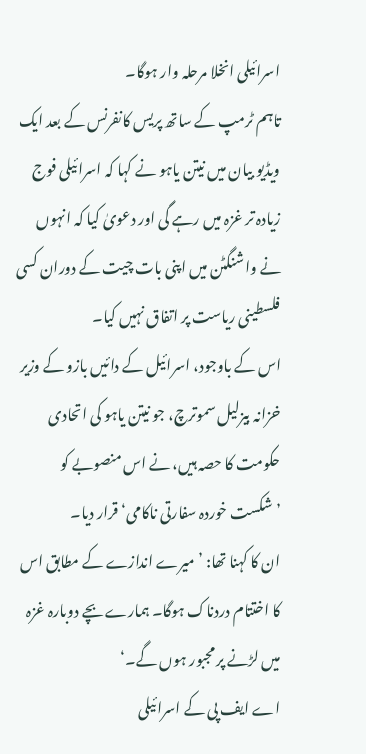اسرائیلی انخلا مرحلہ وار ہوگا۔
تاہم ٹرمپ کے ساتھ پریس کانفرنس کے بعد ایک ویڈیو بیان میں نیتن یاہو نے کہا کہ اسرائیلی فوج زیادہ تر غزہ میں رہے گی اور دعویٰ کیا کہ انہوں نے واشنگٹن میں اپنی بات چیت کے دوران کسی فلسطینی ریاست پر اتفاق نہیں کیا۔
اس کے باوجود، اسرائیل کے دائیں بازو کے وزیر خزانہ بیزلیل سموترچ، جو نیتن یاہو کی اتحادی حکومت کا حصہ ہیں، نے اس منصوبے کو ’شکست خوردہ سفارتی ناکامی‘ قرار دیا۔
ان کا کہنا تھا: ’میرے اندازے کے مطابق اس کا اختتام دردناک ہوگا۔ ہمارے بچے دوبارہ غزہ میں لڑنے پر مجبور ہوں گے۔‘
اے ایف پی کے اسرائیلی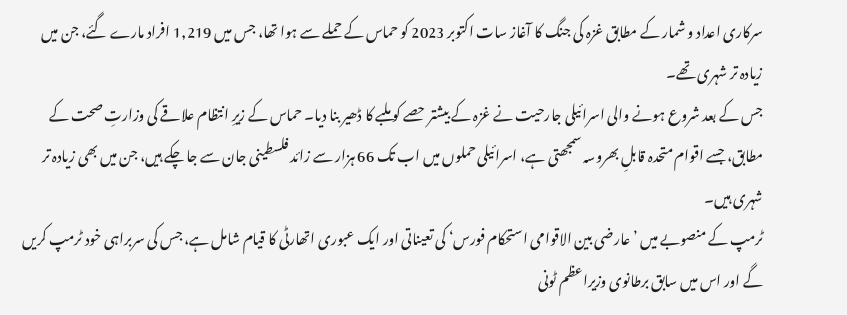سرکاری اعداد و شمار کے مطابق غزہ کی جنگ کا آغاز سات اکتوبر 2023 کو حماس کے حملے سے ہوا تھا، جس میں 1,219 افراد مارے گئے، جن میں زیادہ تر شہری تھے۔
جس کے بعد شروع ہونے والی اسرائیلی جارحیت نے غزہ کے بیشتر حصے کو ملبے کا ڈھیر بنا دیا۔ حماس کے زیرِ انتظام علاقے کی وزارتِ صحت کے مطابق، جسے اقوام متحدہ قابلِ بھروسہ سمجھتی ہے، اسرائیلی حملوں میں اب تک 66 ہزار سے زائد فلسطینی جان سے جا چکے ہیں، جن میں بھی زیادہ تر شہری ہیں۔
ٹرمپ کے منصوبے میں ’عارضی بین الاقوامی استحکام فورس‘ کی تعیناتی اور ایک عبوری اتھارٹی کا قیام شامل ہے، جس کی سربراہی خود ٹرمپ کریں گے اور اس میں سابق برطانوی وزیراعظم ٹونی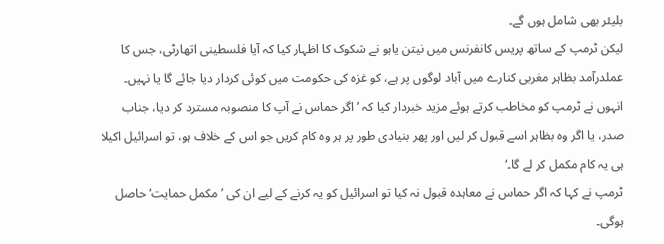بلیئر بھی شامل ہوں گے۔
لیکن ٹرمپ کے ساتھ پریس کانفرنس میں نیتن یاہو نے شکوک کا اظہار کیا کہ آیا فلسطینی اتھارٹی، جس کا عملدرآمد بظاہر مغربی کنارے میں آباد لوگوں پر ہے، کو غزہ کی حکومت میں کوئی کردار دیا جائے گا یا نہیں۔
انہوں نے ٹرمپ کو مخاطب کرتے ہوئے مزید خبردار کیا کہ ’اگر حماس نے آپ کا منصوبہ مسترد کر دیا، جناب صدر، یا اگر وہ بظاہر اسے قبول کر لیں اور پھر بنیادی طور پر ہر وہ کام کریں جو اس کے خلاف ہو، تو اسرائیل اکیلا ہی یہ کام مکمل کر لے گا۔‘
ٹرمپ نے کہا کہ اگر حماس نے معاہدہ قبول نہ کیا تو اسرائیل کو یہ کرنے کے لیے ان کی ’مکمل حمایت‘ حاصل ہوگی۔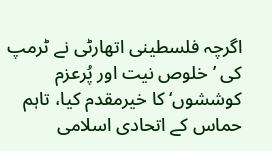اگرچہ فلسطینی اتھارٹی نے ٹرمپ کی ’خلوص نیت اور پُرعزم کوششوں‘ کا خیرمقدم کیا، تاہم حماس کے اتحادی اسلامی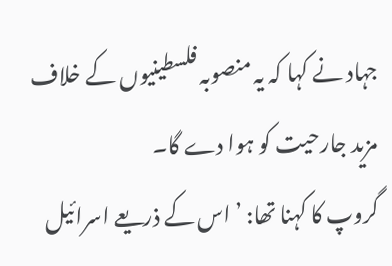جہاد نے کہا کہ یہ منصوبہ فلسطینیوں کے خلاف مزید جارحیت کو ہوا دے گا۔
گروپ کا کہنا تھا: ’اس کے ذریعے اسرائیل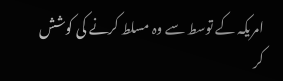امریکہ کے توسط سے وہ مسلط کرنے کی کوشش کر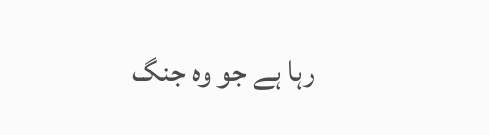رہا ہے جو وہ جنگ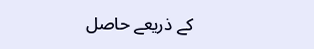کے ذریعے حاصل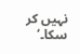نہیں کر سکا۔‘